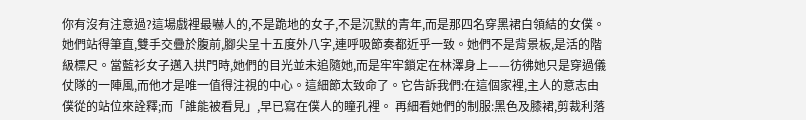你有沒有注意過?這場戲裡最嚇人的,不是跪地的女子,不是沉默的青年,而是那四名穿黑裙白領結的女僕。她們站得筆直,雙手交疊於腹前,腳尖呈十五度外八字,連呼吸節奏都近乎一致。她們不是背景板,是活的階級標尺。當藍衫女子邁入拱門時,她們的目光並未追隨她,而是牢牢鎖定在林澤身上——彷彿她只是穿過儀仗隊的一陣風,而他才是唯一值得注視的中心。這細節太致命了。它告訴我們:在這個家裡,主人的意志由僕從的站位來詮釋;而「誰能被看見」,早已寫在僕人的瞳孔裡。 再細看她們的制服:黑色及膝裙,剪裁利落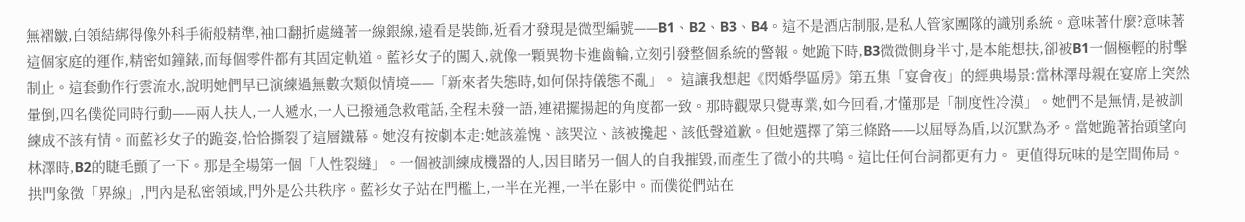無褶皺,白領結綁得像外科手術般精準,袖口翻折處縫著一線銀線,遠看是裝飾,近看才發現是微型編號——B1、B2、B3、B4。這不是酒店制服,是私人管家團隊的識別系統。意味著什麼?意味著這個家庭的運作,精密如鐘錶,而每個零件都有其固定軌道。藍衫女子的闖入,就像一顆異物卡進齒輪,立刻引發整個系統的警報。她跪下時,B3微微側身半寸,是本能想扶,卻被B1一個極輕的肘擊制止。這套動作行雲流水,說明她們早已演練過無數次類似情境——「新來者失態時,如何保持儀態不亂」。 這讓我想起《閃婚學區房》第五集「宴會夜」的經典場景:當林澤母親在宴席上突然暈倒,四名僕從同時行動——兩人扶人,一人遞水,一人已撥通急救電話,全程未發一語,連裙擺揚起的角度都一致。那時觀眾只覺專業,如今回看,才懂那是「制度性冷漠」。她們不是無情,是被訓練成不該有情。而藍衫女子的跪姿,恰恰撕裂了這層鐵幕。她沒有按劇本走:她該羞愧、該哭泣、該被攙起、該低聲道歉。但她選擇了第三條路——以屈辱為盾,以沉默為矛。當她跪著抬頭望向林澤時,B2的睫毛顫了一下。那是全場第一個「人性裂縫」。一個被訓練成機器的人,因目睹另一個人的自我摧毀,而產生了微小的共鳴。這比任何台詞都更有力。 更值得玩味的是空間佈局。拱門象徵「界線」,門內是私密領域,門外是公共秩序。藍衫女子站在門檻上,一半在光裡,一半在影中。而僕從們站在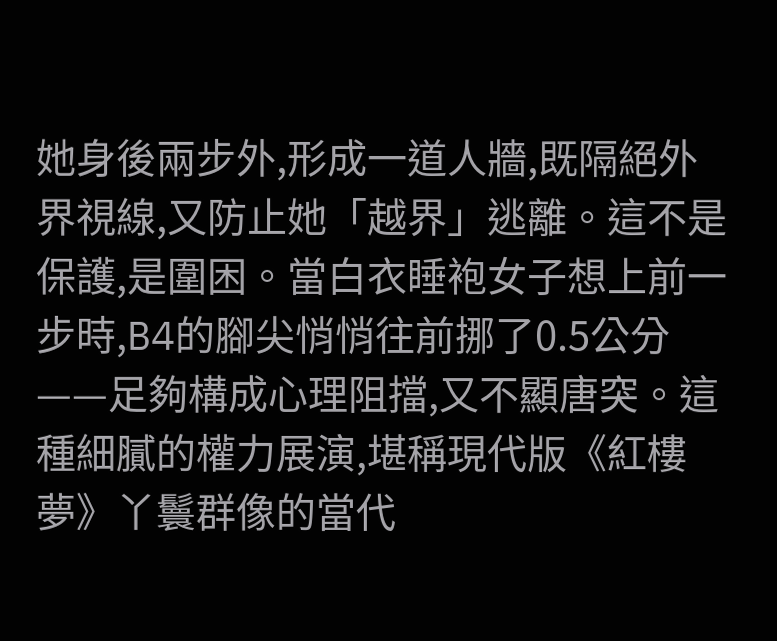她身後兩步外,形成一道人牆,既隔絕外界視線,又防止她「越界」逃離。這不是保護,是圍困。當白衣睡袍女子想上前一步時,B4的腳尖悄悄往前挪了0.5公分——足夠構成心理阻擋,又不顯唐突。這種細膩的權力展演,堪稱現代版《紅樓夢》丫鬟群像的當代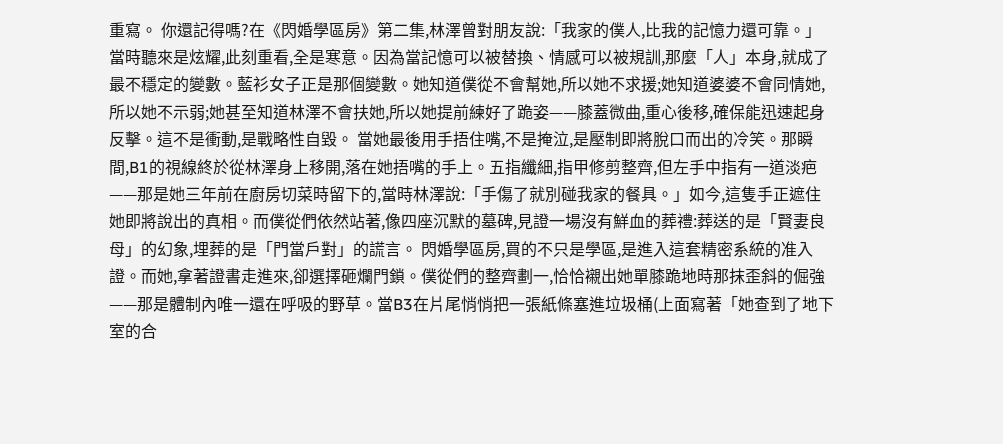重寫。 你還記得嗎?在《閃婚學區房》第二集,林澤曾對朋友說:「我家的僕人,比我的記憶力還可靠。」當時聽來是炫耀,此刻重看,全是寒意。因為當記憶可以被替換、情感可以被規訓,那麼「人」本身,就成了最不穩定的變數。藍衫女子正是那個變數。她知道僕從不會幫她,所以她不求援;她知道婆婆不會同情她,所以她不示弱;她甚至知道林澤不會扶她,所以她提前練好了跪姿——膝蓋微曲,重心後移,確保能迅速起身反擊。這不是衝動,是戰略性自毀。 當她最後用手捂住嘴,不是掩泣,是壓制即將脫口而出的冷笑。那瞬間,B1的視線終於從林澤身上移開,落在她捂嘴的手上。五指纖細,指甲修剪整齊,但左手中指有一道淡疤——那是她三年前在廚房切菜時留下的,當時林澤說:「手傷了就別碰我家的餐具。」如今,這隻手正遮住她即將說出的真相。而僕從們依然站著,像四座沉默的墓碑,見證一場沒有鮮血的葬禮:葬送的是「賢妻良母」的幻象,埋葬的是「門當戶對」的謊言。 閃婚學區房,買的不只是學區,是進入這套精密系統的准入證。而她,拿著證書走進來,卻選擇砸爛門鎖。僕從們的整齊劃一,恰恰襯出她單膝跪地時那抹歪斜的倔強——那是體制內唯一還在呼吸的野草。當B3在片尾悄悄把一張紙條塞進垃圾桶(上面寫著「她查到了地下室的合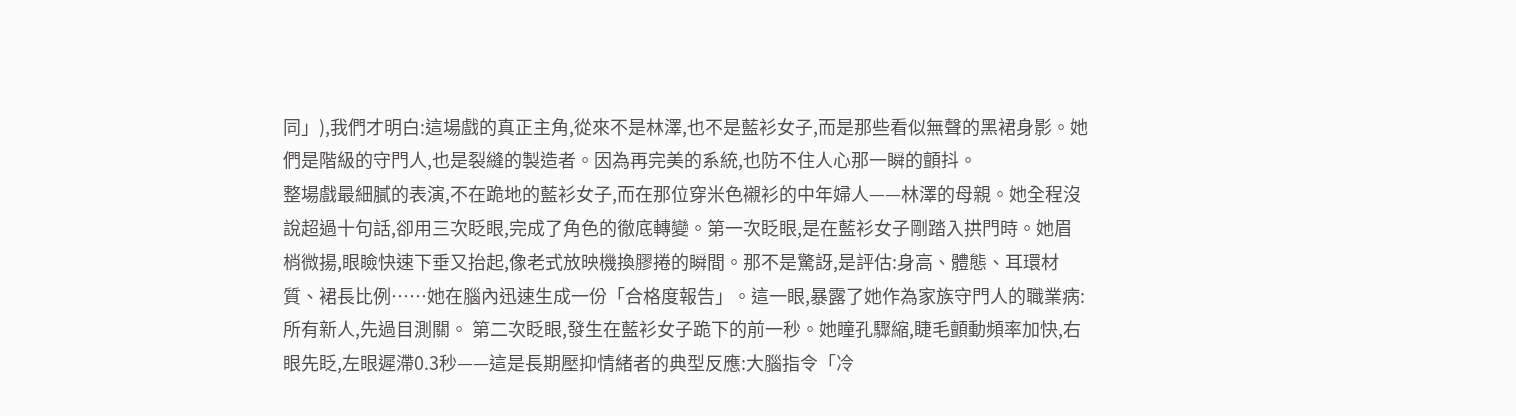同」),我們才明白:這場戲的真正主角,從來不是林澤,也不是藍衫女子,而是那些看似無聲的黑裙身影。她們是階級的守門人,也是裂縫的製造者。因為再完美的系統,也防不住人心那一瞬的顫抖。
整場戲最細膩的表演,不在跪地的藍衫女子,而在那位穿米色襯衫的中年婦人——林澤的母親。她全程沒說超過十句話,卻用三次眨眼,完成了角色的徹底轉變。第一次眨眼,是在藍衫女子剛踏入拱門時。她眉梢微揚,眼瞼快速下垂又抬起,像老式放映機換膠捲的瞬間。那不是驚訝,是評估:身高、體態、耳環材質、裙長比例……她在腦內迅速生成一份「合格度報告」。這一眼,暴露了她作為家族守門人的職業病:所有新人,先過目測關。 第二次眨眼,發生在藍衫女子跪下的前一秒。她瞳孔驟縮,睫毛顫動頻率加快,右眼先眨,左眼遲滯0.3秒——這是長期壓抑情緒者的典型反應:大腦指令「冷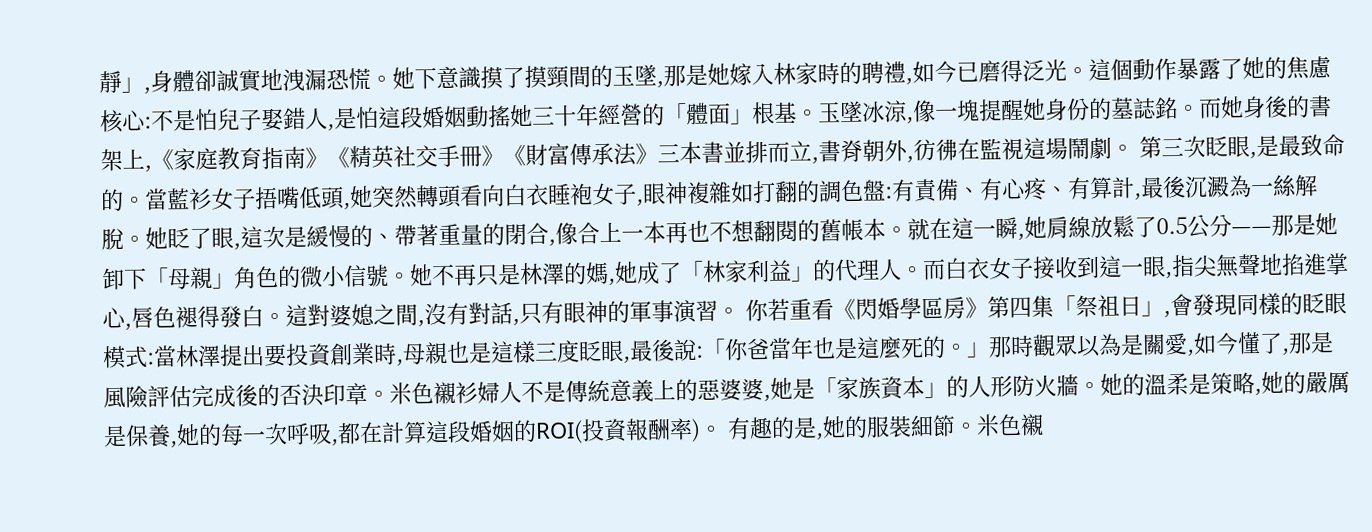靜」,身體卻誠實地洩漏恐慌。她下意識摸了摸頸間的玉墜,那是她嫁入林家時的聘禮,如今已磨得泛光。這個動作暴露了她的焦慮核心:不是怕兒子娶錯人,是怕這段婚姻動搖她三十年經營的「體面」根基。玉墜冰涼,像一塊提醒她身份的墓誌銘。而她身後的書架上,《家庭教育指南》《精英社交手冊》《財富傳承法》三本書並排而立,書脊朝外,彷彿在監視這場鬧劇。 第三次眨眼,是最致命的。當藍衫女子捂嘴低頭,她突然轉頭看向白衣睡袍女子,眼神複雜如打翻的調色盤:有責備、有心疼、有算計,最後沉澱為一絲解脫。她眨了眼,這次是緩慢的、帶著重量的閉合,像合上一本再也不想翻閱的舊帳本。就在這一瞬,她肩線放鬆了0.5公分——那是她卸下「母親」角色的微小信號。她不再只是林澤的媽,她成了「林家利益」的代理人。而白衣女子接收到這一眼,指尖無聲地掐進掌心,唇色褪得發白。這對婆媳之間,沒有對話,只有眼神的軍事演習。 你若重看《閃婚學區房》第四集「祭祖日」,會發現同樣的眨眼模式:當林澤提出要投資創業時,母親也是這樣三度眨眼,最後說:「你爸當年也是這麼死的。」那時觀眾以為是關愛,如今懂了,那是風險評估完成後的否決印章。米色襯衫婦人不是傳統意義上的惡婆婆,她是「家族資本」的人形防火牆。她的溫柔是策略,她的嚴厲是保養,她的每一次呼吸,都在計算這段婚姻的ROI(投資報酬率)。 有趣的是,她的服裝細節。米色襯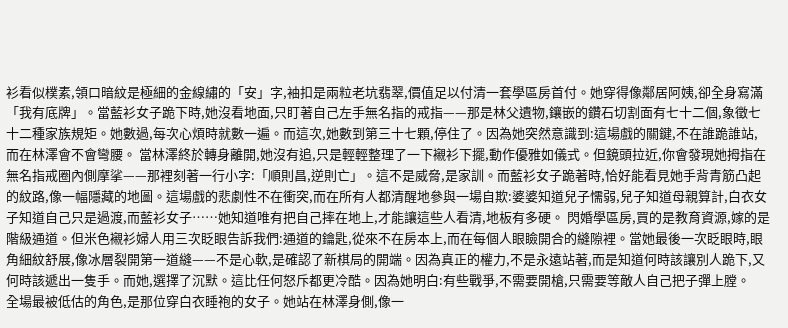衫看似樸素,領口暗紋是極細的金線繡的「安」字,袖扣是兩粒老坑翡翠,價值足以付清一套學區房首付。她穿得像鄰居阿姨,卻全身寫滿「我有底牌」。當藍衫女子跪下時,她沒看地面,只盯著自己左手無名指的戒指——那是林父遺物,鑲嵌的鑽石切割面有七十二個,象徵七十二種家族規矩。她數過,每次心煩時就數一遍。而這次,她數到第三十七顆,停住了。因為她突然意識到:這場戲的關鍵,不在誰跪誰站,而在林澤會不會彎腰。 當林澤終於轉身離開,她沒有追,只是輕輕整理了一下襯衫下擺,動作優雅如儀式。但鏡頭拉近,你會發現她拇指在無名指戒圈內側摩挲——那裡刻著一行小字:「順則昌,逆則亡」。這不是威脅,是家訓。而藍衫女子跪著時,恰好能看見她手背青筋凸起的紋路,像一幅隱藏的地圖。這場戲的悲劇性不在衝突,而在所有人都清醒地參與一場自欺:婆婆知道兒子懦弱,兒子知道母親算計,白衣女子知道自己只是過渡,而藍衫女子……她知道唯有把自己摔在地上,才能讓這些人看清,地板有多硬。 閃婚學區房,買的是教育資源,嫁的是階級通道。但米色襯衫婦人用三次眨眼告訴我們:通道的鑰匙,從來不在房本上,而在每個人眼瞼開合的縫隙裡。當她最後一次眨眼時,眼角細紋舒展,像冰層裂開第一道縫——不是心軟,是確認了新棋局的開端。因為真正的權力,不是永遠站著,而是知道何時該讓別人跪下,又何時該遞出一隻手。而她,選擇了沉默。這比任何怒斥都更冷酷。因為她明白:有些戰爭,不需要開槍,只需要等敵人自己把子彈上膛。
全場最被低估的角色,是那位穿白衣睡袍的女子。她站在林澤身側,像一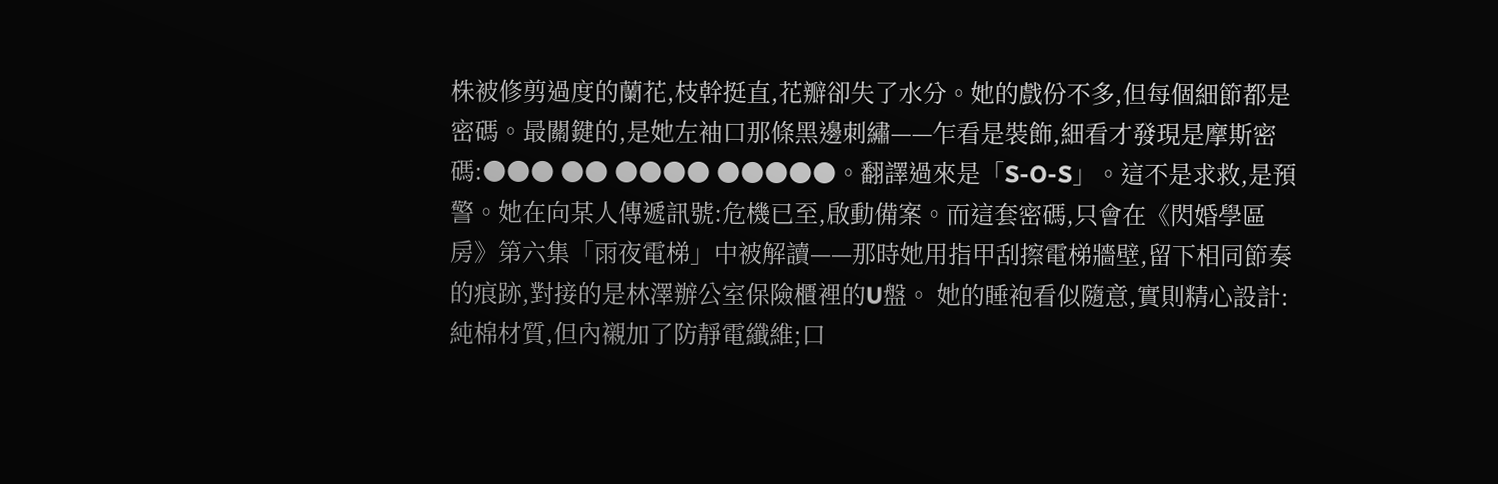株被修剪過度的蘭花,枝幹挺直,花瓣卻失了水分。她的戲份不多,但每個細節都是密碼。最關鍵的,是她左袖口那條黑邊刺繡——乍看是裝飾,細看才發現是摩斯密碼:●●● ●● ●●●● ●●●●●。翻譯過來是「S-O-S」。這不是求救,是預警。她在向某人傳遞訊號:危機已至,啟動備案。而這套密碼,只會在《閃婚學區房》第六集「雨夜電梯」中被解讀——那時她用指甲刮擦電梯牆壁,留下相同節奏的痕跡,對接的是林澤辦公室保險櫃裡的U盤。 她的睡袍看似隨意,實則精心設計:純棉材質,但內襯加了防靜電纖維;口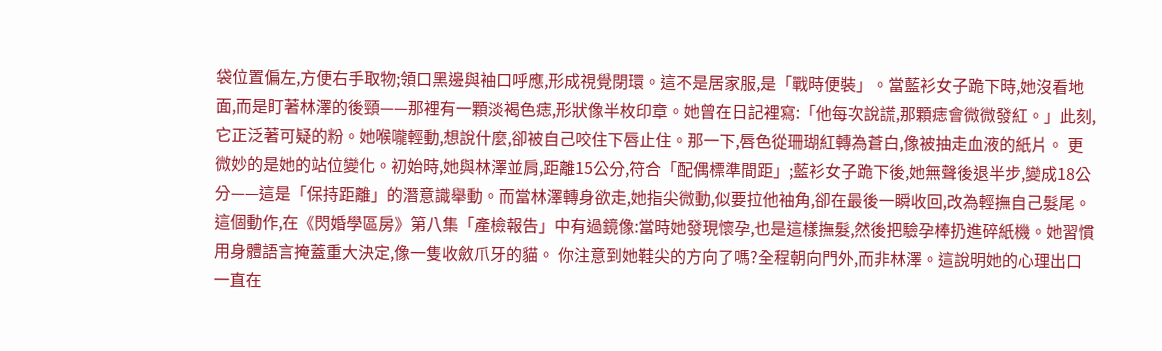袋位置偏左,方便右手取物;領口黑邊與袖口呼應,形成視覺閉環。這不是居家服,是「戰時便裝」。當藍衫女子跪下時,她沒看地面,而是盯著林澤的後頸——那裡有一顆淡褐色痣,形狀像半枚印章。她曾在日記裡寫:「他每次說謊,那顆痣會微微發紅。」此刻,它正泛著可疑的粉。她喉嚨輕動,想說什麼,卻被自己咬住下唇止住。那一下,唇色從珊瑚紅轉為蒼白,像被抽走血液的紙片。 更微妙的是她的站位變化。初始時,她與林澤並肩,距離15公分,符合「配偶標準間距」;藍衫女子跪下後,她無聲後退半步,變成18公分——這是「保持距離」的潛意識舉動。而當林澤轉身欲走,她指尖微動,似要拉他袖角,卻在最後一瞬收回,改為輕撫自己髮尾。這個動作,在《閃婚學區房》第八集「產檢報告」中有過鏡像:當時她發現懷孕,也是這樣撫髮,然後把驗孕棒扔進碎紙機。她習慣用身體語言掩蓋重大決定,像一隻收斂爪牙的貓。 你注意到她鞋尖的方向了嗎?全程朝向門外,而非林澤。這說明她的心理出口一直在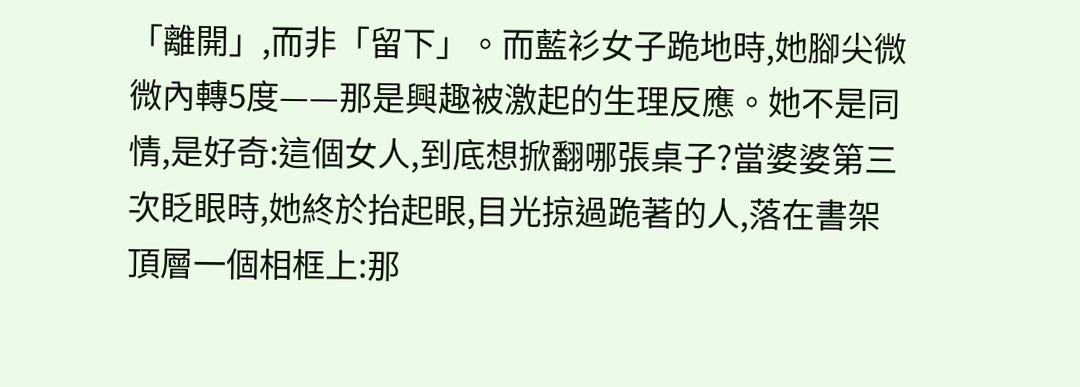「離開」,而非「留下」。而藍衫女子跪地時,她腳尖微微內轉5度——那是興趣被激起的生理反應。她不是同情,是好奇:這個女人,到底想掀翻哪張桌子?當婆婆第三次眨眼時,她終於抬起眼,目光掠過跪著的人,落在書架頂層一個相框上:那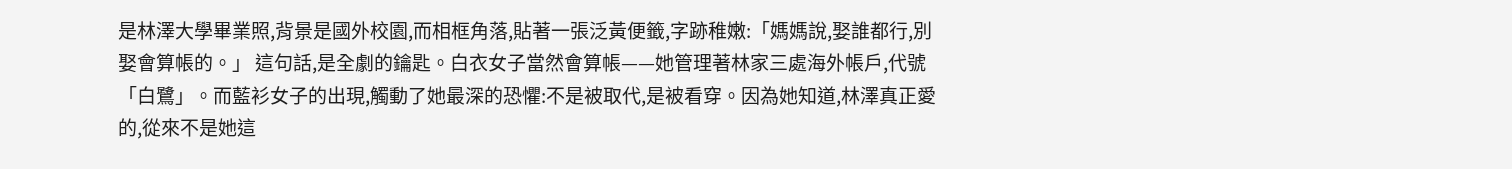是林澤大學畢業照,背景是國外校園,而相框角落,貼著一張泛黃便籤,字跡稚嫩:「媽媽說,娶誰都行,別娶會算帳的。」 這句話,是全劇的鑰匙。白衣女子當然會算帳——她管理著林家三處海外帳戶,代號「白鷺」。而藍衫女子的出現,觸動了她最深的恐懼:不是被取代,是被看穿。因為她知道,林澤真正愛的,從來不是她這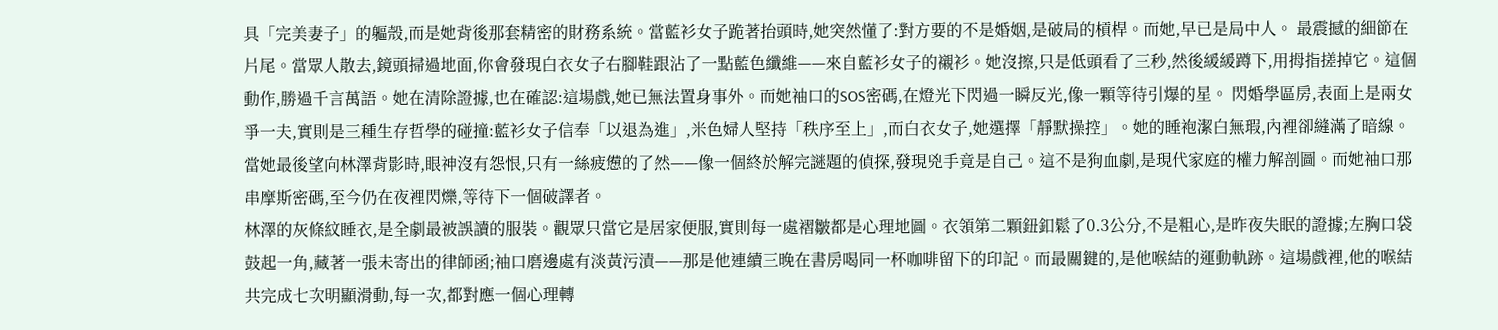具「完美妻子」的軀殼,而是她背後那套精密的財務系統。當藍衫女子跪著抬頭時,她突然懂了:對方要的不是婚姻,是破局的槓桿。而她,早已是局中人。 最震撼的細節在片尾。當眾人散去,鏡頭掃過地面,你會發現白衣女子右腳鞋跟沾了一點藍色纖維——來自藍衫女子的襯衫。她沒擦,只是低頭看了三秒,然後緩緩蹲下,用拇指搓掉它。這個動作,勝過千言萬語。她在清除證據,也在確認:這場戲,她已無法置身事外。而她袖口的SOS密碼,在燈光下閃過一瞬反光,像一顆等待引爆的星。 閃婚學區房,表面上是兩女爭一夫,實則是三種生存哲學的碰撞:藍衫女子信奉「以退為進」,米色婦人堅持「秩序至上」,而白衣女子,她選擇「靜默操控」。她的睡袍潔白無瑕,內裡卻縫滿了暗線。當她最後望向林澤背影時,眼神沒有怨恨,只有一絲疲憊的了然——像一個終於解完謎題的偵探,發現兇手竟是自己。這不是狗血劇,是現代家庭的權力解剖圖。而她袖口那串摩斯密碼,至今仍在夜裡閃爍,等待下一個破譯者。
林澤的灰條紋睡衣,是全劇最被誤讀的服裝。觀眾只當它是居家便服,實則每一處褶皺都是心理地圖。衣領第二顆鈕釦鬆了0.3公分,不是粗心,是昨夜失眠的證據;左胸口袋鼓起一角,藏著一張未寄出的律師函;袖口磨邊處有淡黃污漬——那是他連續三晚在書房喝同一杯咖啡留下的印記。而最關鍵的,是他喉結的運動軌跡。這場戲裡,他的喉結共完成七次明顯滑動,每一次,都對應一個心理轉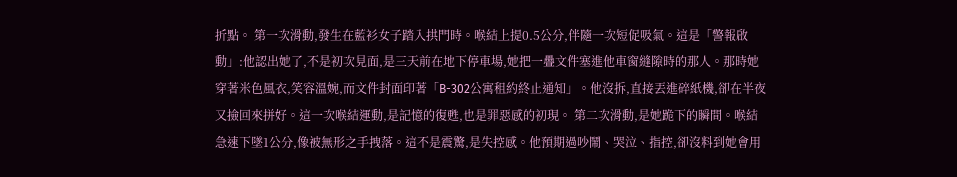折點。 第一次滑動,發生在藍衫女子踏入拱門時。喉結上提0.5公分,伴隨一次短促吸氣。這是「警報啟動」:他認出她了,不是初次見面,是三天前在地下停車場,她把一疊文件塞進他車窗縫隙時的那人。那時她穿著米色風衣,笑容溫婉,而文件封面印著「B-302公寓租約終止通知」。他沒拆,直接丟進碎紙機,卻在半夜又撿回來拼好。這一次喉結運動,是記憶的復甦,也是罪惡感的初現。 第二次滑動,是她跪下的瞬間。喉結急速下墜1公分,像被無形之手拽落。這不是震驚,是失控感。他預期過吵鬧、哭泣、指控,卻沒料到她會用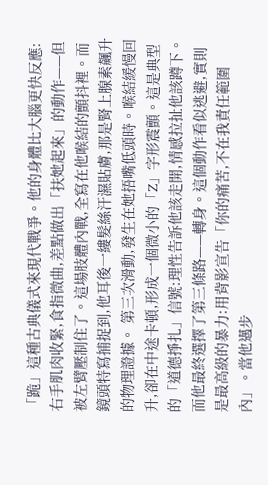「跪」這種古典儀式來現代戰爭。他的身體比大腦更快反應:右手肌肉收緊,食指微曲,差點做出「扶她起來」的動作——但被左臂壓制住了。這場肢體內戰,全寫在他喉結的顫抖裡。而鏡頭特寫捕捉到,他耳後一縷髮絲汗濕貼膚,那是腎上腺素飆升的物理證據。 第三次滑動,發生在她捂嘴低頭時。喉結緩慢回升,卻在中途卡頓,形成一個微小的「Z」字形震顫。這是典型的「道德掙扎」信號:理性告訴他該走開,情感拉扯他該蹲下。而他最終選擇了第三條路——轉身。這個動作看似逃避,實則是最高級的暴力:用背影宣告「你的痛苦,不在我責任範圍內」。當他邁步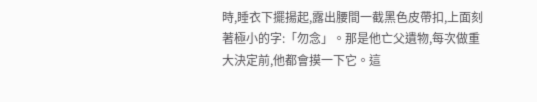時,睡衣下擺揚起,露出腰間一截黑色皮帶扣,上面刻著極小的字:「勿念」。那是他亡父遺物,每次做重大決定前,他都會摸一下它。這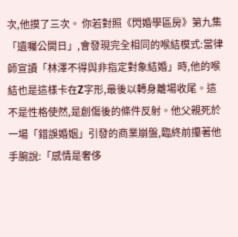次,他摸了三次。 你若對照《閃婚學區房》第九集「遺囑公開日」,會發現完全相同的喉結模式:當律師宣讀「林澤不得與非指定對象結婚」時,他的喉結也是這樣卡在Z字形,最後以轉身離場收尾。這不是性格使然,是創傷後的條件反射。他父親死於一場「錯誤婚姻」引發的商業崩盤,臨終前攥著他手腕說:「感情是奢侈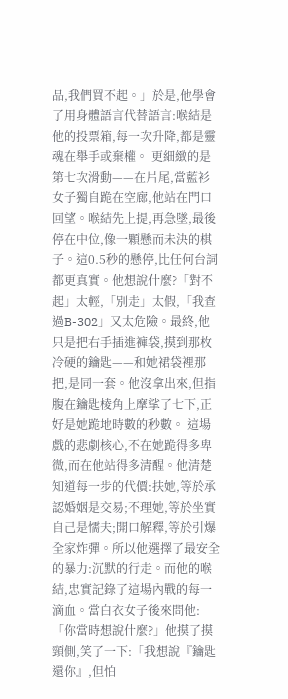品,我們買不起。」於是,他學會了用身體語言代替語言:喉結是他的投票箱,每一次升降,都是靈魂在舉手或棄權。 更細緻的是第七次滑動——在片尾,當藍衫女子獨自跪在空廊,他站在門口回望。喉結先上提,再急墜,最後停在中位,像一顆懸而未決的棋子。這0.5秒的懸停,比任何台詞都更真實。他想說什麼?「對不起」太輕,「別走」太假,「我查過B-302」又太危險。最終,他只是把右手插進褲袋,摸到那枚冷硬的鑰匙——和她裙袋裡那把,是同一套。他沒拿出來,但指腹在鑰匙棱角上摩挲了七下,正好是她跪地時數的秒數。 這場戲的悲劇核心,不在她跪得多卑微,而在他站得多清醒。他清楚知道每一步的代價:扶她,等於承認婚姻是交易;不理她,等於坐實自己是懦夫;開口解釋,等於引爆全家炸彈。所以他選擇了最安全的暴力:沉默的行走。而他的喉結,忠實記錄了這場內戰的每一滴血。當白衣女子後來問他:「你當時想說什麼?」他摸了摸頸側,笑了一下:「我想說『鑰匙還你』,但怕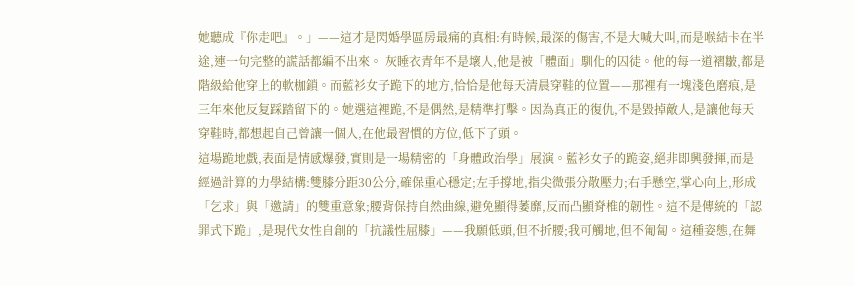她聽成『你走吧』。」——這才是閃婚學區房最痛的真相:有時候,最深的傷害,不是大喊大叫,而是喉結卡在半途,連一句完整的謊話都編不出來。 灰睡衣青年不是壞人,他是被「體面」馴化的囚徒。他的每一道褶皺,都是階級給他穿上的軟枷鎖。而藍衫女子跪下的地方,恰恰是他每天清晨穿鞋的位置——那裡有一塊淺色磨痕,是三年來他反复踩踏留下的。她選這裡跪,不是偶然,是精準打擊。因為真正的復仇,不是毀掉敵人,是讓他每天穿鞋時,都想起自己曾讓一個人,在他最習慣的方位,低下了頭。
這場跪地戲,表面是情感爆發,實則是一場精密的「身體政治學」展演。藍衫女子的跪姿,絕非即興發揮,而是經過計算的力學結構:雙膝分距30公分,確保重心穩定;左手撐地,指尖微張分散壓力;右手懸空,掌心向上,形成「乞求」與「邀請」的雙重意象;腰背保持自然曲線,避免顯得萎靡,反而凸顯脊椎的韌性。這不是傳統的「認罪式下跪」,是現代女性自創的「抗議性屈膝」——我願低頭,但不折腰;我可觸地,但不匍匐。這種姿態,在舞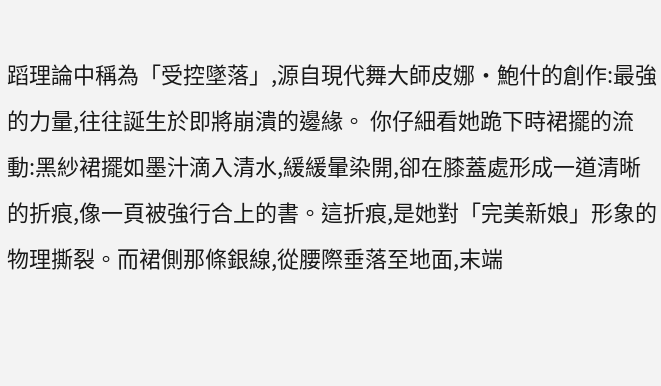蹈理論中稱為「受控墜落」,源自現代舞大師皮娜·鮑什的創作:最強的力量,往往誕生於即將崩潰的邊緣。 你仔細看她跪下時裙擺的流動:黑紗裙擺如墨汁滴入清水,緩緩暈染開,卻在膝蓋處形成一道清晰的折痕,像一頁被強行合上的書。這折痕,是她對「完美新娘」形象的物理撕裂。而裙側那條銀線,從腰際垂落至地面,末端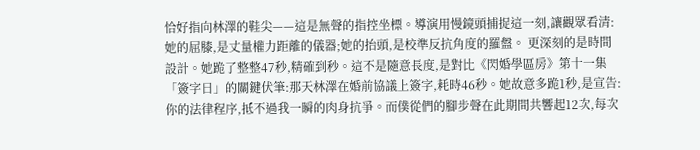恰好指向林澤的鞋尖——這是無聲的指控坐標。導演用慢鏡頭捕捉這一刻,讓觀眾看清:她的屈膝,是丈量權力距離的儀器;她的抬頭,是校準反抗角度的羅盤。 更深刻的是時間設計。她跪了整整47秒,精確到秒。這不是隨意長度,是對比《閃婚學區房》第十一集「簽字日」的關鍵伏筆:那天林澤在婚前協議上簽字,耗時46秒。她故意多跪1秒,是宣告:你的法律程序,抵不過我一瞬的肉身抗爭。而僕從們的腳步聲在此期間共響起12次,每次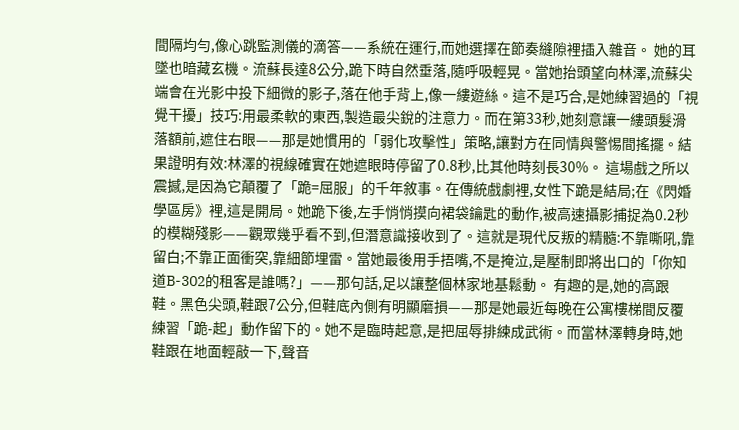間隔均勻,像心跳監測儀的滴答——系統在運行,而她選擇在節奏縫隙裡插入雜音。 她的耳墜也暗藏玄機。流蘇長達8公分,跪下時自然垂落,隨呼吸輕晃。當她抬頭望向林澤,流蘇尖端會在光影中投下細微的影子,落在他手背上,像一縷遊絲。這不是巧合,是她練習過的「視覺干擾」技巧:用最柔軟的東西,製造最尖銳的注意力。而在第33秒,她刻意讓一縷頭髮滑落額前,遮住右眼——那是她慣用的「弱化攻擊性」策略,讓對方在同情與警惕間搖擺。結果證明有效:林澤的視線確實在她遮眼時停留了0.8秒,比其他時刻長30%。 這場戲之所以震撼,是因為它顛覆了「跪=屈服」的千年敘事。在傳統戲劇裡,女性下跪是結局;在《閃婚學區房》裡,這是開局。她跪下後,左手悄悄摸向裙袋鑰匙的動作,被高速攝影捕捉為0.2秒的模糊殘影——觀眾幾乎看不到,但潛意識接收到了。這就是現代反叛的精髓:不靠嘶吼,靠留白;不靠正面衝突,靠細節埋雷。當她最後用手捂嘴,不是掩泣,是壓制即將出口的「你知道B-302的租客是誰嗎?」——那句話,足以讓整個林家地基鬆動。 有趣的是,她的高跟鞋。黑色尖頭,鞋跟7公分,但鞋底內側有明顯磨損——那是她最近每晚在公寓樓梯間反覆練習「跪-起」動作留下的。她不是臨時起意,是把屈辱排練成武術。而當林澤轉身時,她鞋跟在地面輕敲一下,聲音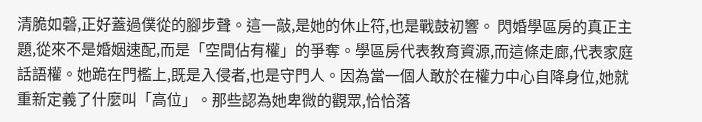清脆如磬,正好蓋過僕從的腳步聲。這一敲,是她的休止符,也是戰鼓初響。 閃婚學區房的真正主題,從來不是婚姻速配,而是「空間佔有權」的爭奪。學區房代表教育資源,而這條走廊,代表家庭話語權。她跪在門檻上,既是入侵者,也是守門人。因為當一個人敢於在權力中心自降身位,她就重新定義了什麼叫「高位」。那些認為她卑微的觀眾,恰恰落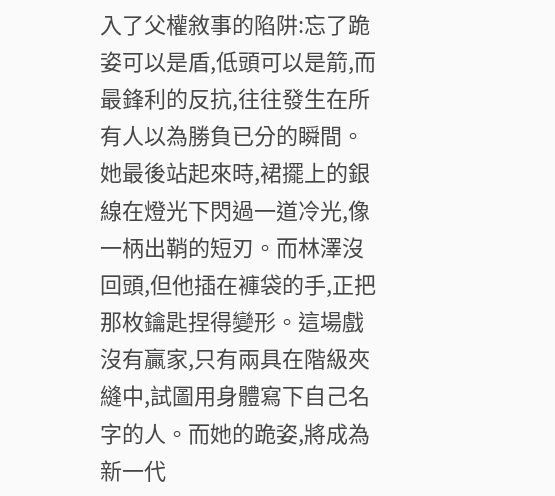入了父權敘事的陷阱:忘了跪姿可以是盾,低頭可以是箭,而最鋒利的反抗,往往發生在所有人以為勝負已分的瞬間。 她最後站起來時,裙擺上的銀線在燈光下閃過一道冷光,像一柄出鞘的短刃。而林澤沒回頭,但他插在褲袋的手,正把那枚鑰匙捏得變形。這場戲沒有贏家,只有兩具在階級夾縫中,試圖用身體寫下自己名字的人。而她的跪姿,將成為新一代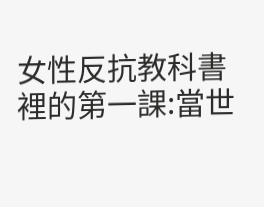女性反抗教科書裡的第一課:當世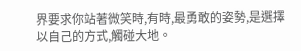界要求你站著微笑時,有時,最勇敢的姿勢,是選擇以自己的方式,觸碰大地。